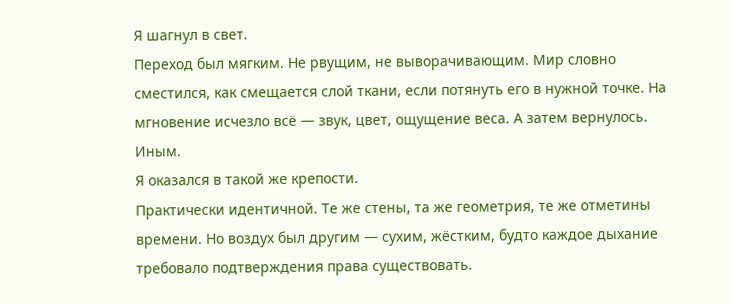Я шагнул в свет.
Переход был мягким. Не рвущим, не выворачивающим. Мир словно сместился, как смещается слой ткани, если потянуть его в нужной точке. На мгновение исчезло всё — звук, цвет, ощущение веса. А затем вернулось. Иным.
Я оказался в такой же крепости.
Практически идентичной. Те же стены, та же геометрия, те же отметины времени. Но воздух был другим — сухим, жёстким, будто каждое дыхание требовало подтверждения права существовать.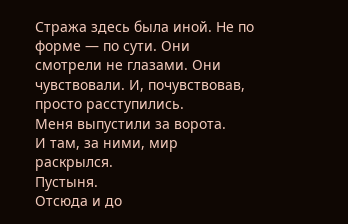Стража здесь была иной. Не по форме — по сути. Они смотрели не глазами. Они чувствовали. И, почувствовав, просто расступились.
Меня выпустили за ворота.
И там, за ними, мир раскрылся.
Пустыня.
Отсюда и до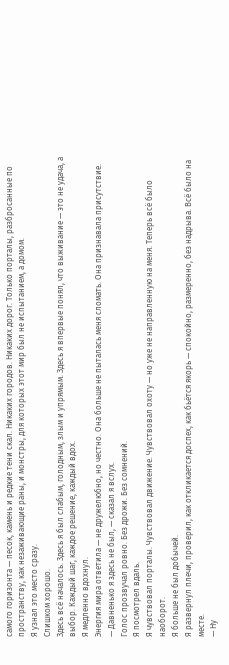самого горизонта — песок, камень и редкие тени скал. Никаких городов. Никаких дорог. Только порталы, разбросанные по пространству, как незаживающие раны, и монстры, для которых этот мир был не испытанием, а домом.
Я узнал это место сразу.
Слишком хорошо.
Здесь всё началось. Здесь я был слабым, голодным, злым и упрямым. Здесь я впервые понял, что выживание — это не удача, а выбор. Каждый шаг, каждое решение, каждый вдох.
Я медленно вдохнул.
Энергия мира ответила — не дружелюбно, но честно. Она больше не пыталась меня сломать. Она признавала присутствие.
— Давненько я здесь не был, — сказал я вслух.
Голос прозвучал ровно. Без дрожи. Без сомнений.
Я посмотрел вдаль.
Я чувствовал порталы. Чувствовал движение. Чувствовал охоту — но уже не направленную на меня. Теперь всё было наоборот.
Я больше не был добычей.
Я развернул плечи, проверил, как откликается доспех, как бьётся якорь — спокойно, размеренно, без надрыва. Всё было на месте.
— Ну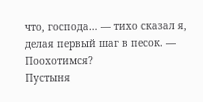что, господа… — тихо сказал я, делая первый шаг в песок. — Поохотимся?
Пустыня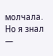молчала.
Но я знал —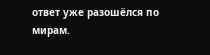ответ уже разошёлся по мирам.